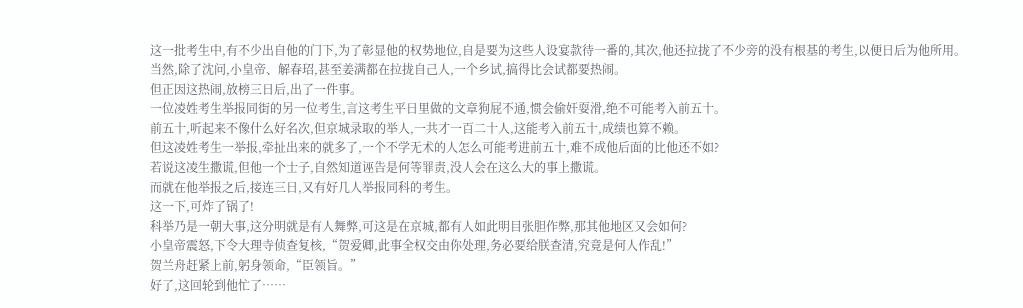这一批考生中,有不少出自他的门下,为了彰显他的权势地位,自是要为这些人设宴款待一番的,其次,他还拉拢了不少旁的没有根基的考生,以便日后为他所用。
当然,除了沈问,小皇帝、解春玿,甚至姜满都在拉拢自己人,一个乡试,搞得比会试都要热闹。
但正因这热闹,放榜三日后,出了一件事。
一位凌姓考生举报同街的另一位考生,言这考生平日里做的文章狗屁不通,惯会偷奸耍滑,绝不可能考入前五十。
前五十,听起来不像什么好名次,但京城录取的举人,一共才一百二十人,这能考入前五十,成绩也算不赖。
但这凌姓考生一举报,牵扯出来的就多了,一个不学无术的人怎么可能考进前五十,难不成他后面的比他还不如?
若说这凌生撒谎,但他一个士子,自然知道诬告是何等罪责,没人会在这么大的事上撒谎。
而就在他举报之后,接连三日,又有好几人举报同科的考生。
这一下,可炸了锅了!
科举乃是一朝大事,这分明就是有人舞弊,可这是在京城,都有人如此明目张胆作弊,那其他地区又会如何?
小皇帝震怒,下令大理寺侦查复核,“贺爱卿,此事全权交由你处理,务必要给朕查清,究竟是何人作乱!”
贺兰舟赶紧上前,躬身领命,“臣领旨。”
好了,这回轮到他忙了……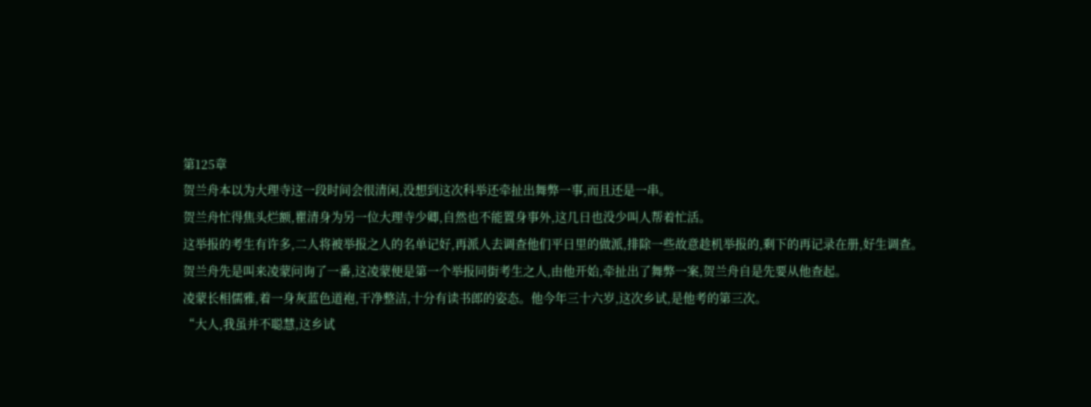第125章
贺兰舟本以为大理寺这一段时间会很清闲,没想到这次科举还牵扯出舞弊一事,而且还是一串。
贺兰舟忙得焦头烂额,瞿清身为另一位大理寺少卿,自然也不能置身事外,这几日也没少叫人帮着忙活。
这举报的考生有许多,二人将被举报之人的名单记好,再派人去调查他们平日里的做派,排除一些故意趁机举报的,剩下的再记录在册,好生调查。
贺兰舟先是叫来凌蒙问询了一番,这凌蒙便是第一个举报同街考生之人,由他开始,牵扯出了舞弊一案,贺兰舟自是先要从他查起。
凌蒙长相儒雅,着一身灰蓝色道袍,干净整洁,十分有读书郎的姿态。他今年三十六岁,这次乡试,是他考的第三次。
“大人,我虽并不聪慧,这乡试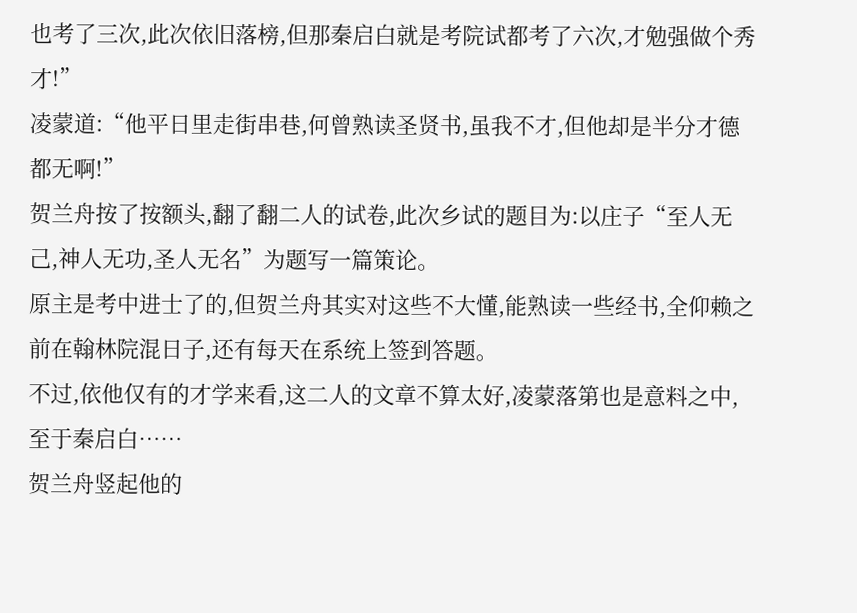也考了三次,此次依旧落榜,但那秦启白就是考院试都考了六次,才勉强做个秀才!”
凌蒙道:“他平日里走街串巷,何曾熟读圣贤书,虽我不才,但他却是半分才德都无啊!”
贺兰舟按了按额头,翻了翻二人的试卷,此次乡试的题目为:以庄子“至人无己,神人无功,圣人无名”为题写一篇策论。
原主是考中进士了的,但贺兰舟其实对这些不大懂,能熟读一些经书,全仰赖之前在翰林院混日子,还有每天在系统上签到答题。
不过,依他仅有的才学来看,这二人的文章不算太好,凌蒙落第也是意料之中,至于秦启白……
贺兰舟竖起他的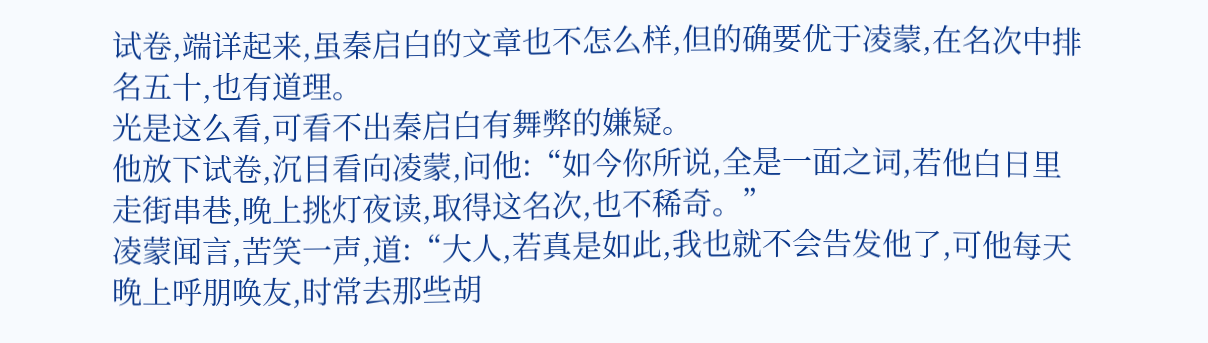试卷,端详起来,虽秦启白的文章也不怎么样,但的确要优于凌蒙,在名次中排名五十,也有道理。
光是这么看,可看不出秦启白有舞弊的嫌疑。
他放下试卷,沉目看向凌蒙,问他:“如今你所说,全是一面之词,若他白日里走街串巷,晚上挑灯夜读,取得这名次,也不稀奇。”
凌蒙闻言,苦笑一声,道:“大人,若真是如此,我也就不会告发他了,可他每天晚上呼朋唤友,时常去那些胡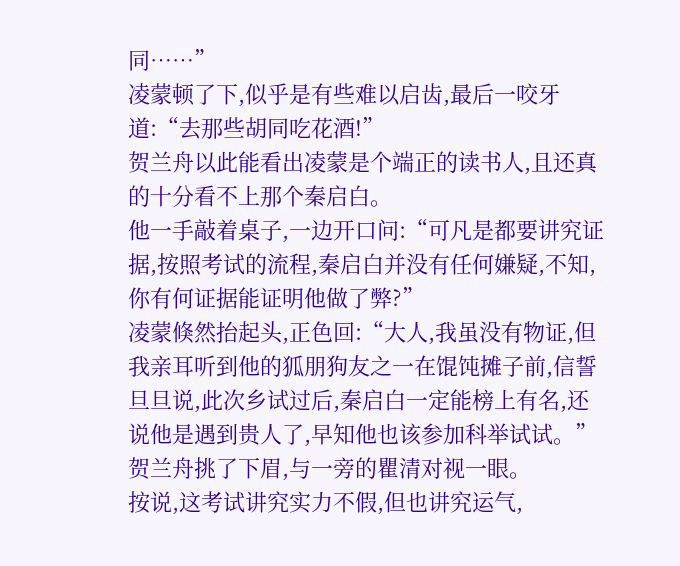同……”
凌蒙顿了下,似乎是有些难以启齿,最后一咬牙道:“去那些胡同吃花酒!”
贺兰舟以此能看出凌蒙是个端正的读书人,且还真的十分看不上那个秦启白。
他一手敲着桌子,一边开口问:“可凡是都要讲究证据,按照考试的流程,秦启白并没有任何嫌疑,不知,你有何证据能证明他做了弊?”
凌蒙倏然抬起头,正色回:“大人,我虽没有物证,但我亲耳听到他的狐朋狗友之一在馄饨摊子前,信誓旦旦说,此次乡试过后,秦启白一定能榜上有名,还说他是遇到贵人了,早知他也该参加科举试试。”
贺兰舟挑了下眉,与一旁的瞿清对视一眼。
按说,这考试讲究实力不假,但也讲究运气,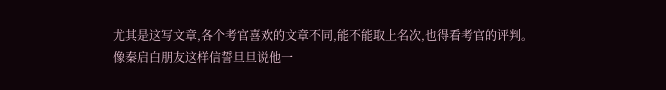尤其是这写文章,各个考官喜欢的文章不同,能不能取上名次,也得看考官的评判。
像秦启白朋友这样信誓旦旦说他一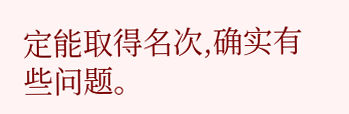定能取得名次,确实有些问题。